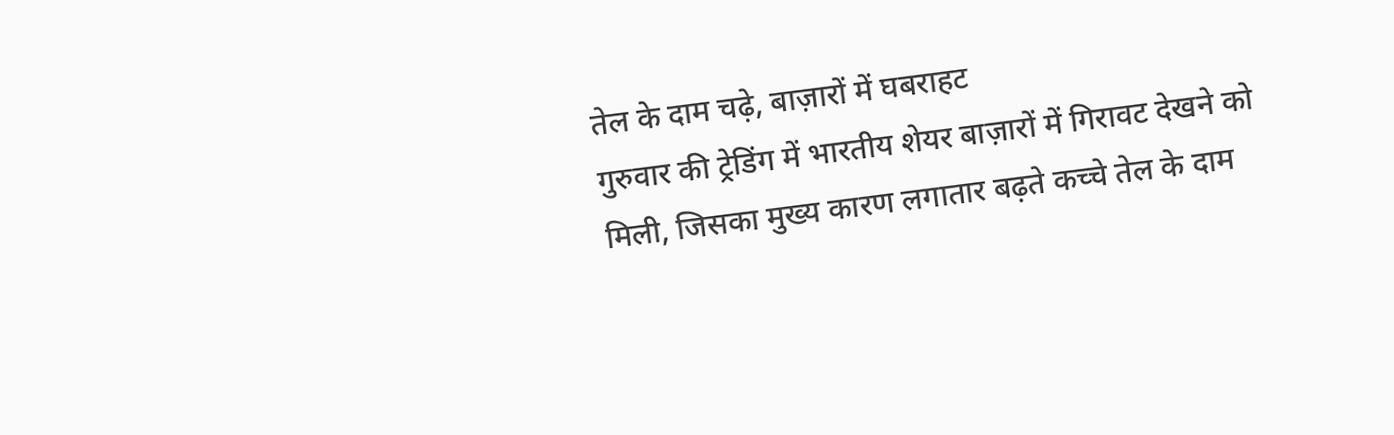तेल के दाम चढ़े, बाज़ारों में घबराहट
गुरुवार की ट्रेडिंग में भारतीय शेयर बाज़ारों में गिरावट देखने को मिली, जिसका मुख्य कारण लगातार बढ़ते कच्चे तेल के दाम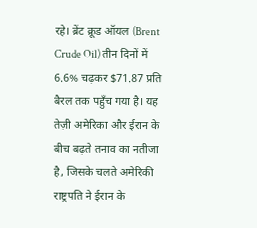रहे। ब्रेंट क्रूड ऑयल (Brent Crude Oil) तीन दिनों में 6.6% चढ़कर $71.87 प्रति बैरल तक पहुँच गया है। यह तेज़ी अमेरिका और ईरान के बीच बढ़ते तनाव का नतीजा है, जिसके चलते अमेरिकी राष्ट्रपति ने ईरान के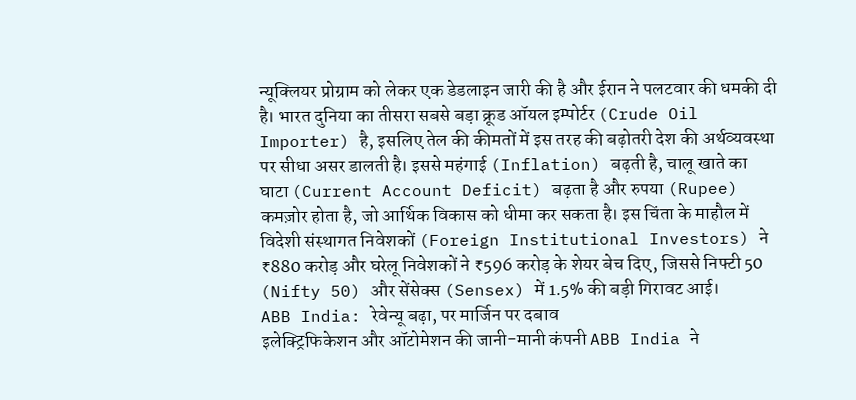न्यूक्लियर प्रोग्राम को लेकर एक डेडलाइन जारी की है और ईरान ने पलटवार की धमकी दी है। भारत दुनिया का तीसरा सबसे बड़ा क्रूड ऑयल इम्पोर्टर (Crude Oil Importer) है, इसलिए तेल की कीमतों में इस तरह की बढ़ोतरी देश की अर्थव्यवस्था पर सीधा असर डालती है। इससे महंगाई (Inflation) बढ़ती है, चालू खाते का घाटा (Current Account Deficit) बढ़ता है और रुपया (Rupee) कमज़ोर होता है, जो आर्थिक विकास को धीमा कर सकता है। इस चिंता के माहौल में विदेशी संस्थागत निवेशकों (Foreign Institutional Investors) ने ₹880 करोड़ और घरेलू निवेशकों ने ₹596 करोड़ के शेयर बेच दिए, जिससे निफ्टी 50 (Nifty 50) और सेंसेक्स (Sensex) में 1.5% की बड़ी गिरावट आई।
ABB India: रेवेन्यू बढ़ा, पर मार्जिन पर दबाव
इलेक्ट्रिफिकेशन और ऑटोमेशन की जानी-मानी कंपनी ABB India ने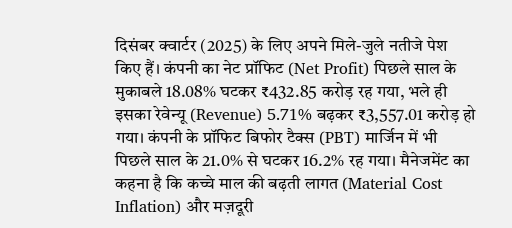दिसंबर क्वार्टर (2025) के लिए अपने मिले-जुले नतीजे पेश किए हैं। कंपनी का नेट प्रॉफिट (Net Profit) पिछले साल के मुकाबले 18.08% घटकर ₹432.85 करोड़ रह गया, भले ही इसका रेवेन्यू (Revenue) 5.71% बढ़कर ₹3,557.01 करोड़ हो गया। कंपनी के प्रॉफिट बिफोर टैक्स (PBT) मार्जिन में भी पिछले साल के 21.0% से घटकर 16.2% रह गया। मैनेजमेंट का कहना है कि कच्चे माल की बढ़ती लागत (Material Cost Inflation) और मज़दूरी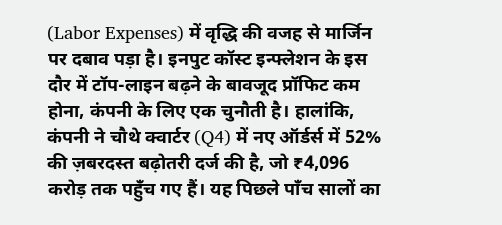(Labor Expenses) में वृद्धि की वजह से मार्जिन पर दबाव पड़ा है। इनपुट कॉस्ट इन्फ्लेशन के इस दौर में टॉप-लाइन बढ़ने के बावजूद प्रॉफिट कम होना, कंपनी के लिए एक चुनौती है। हालांकि, कंपनी ने चौथे क्वार्टर (Q4) में नए ऑर्डर्स में 52% की ज़बरदस्त बढ़ोतरी दर्ज की है, जो ₹4,096 करोड़ तक पहुँच गए हैं। यह पिछले पाँच सालों का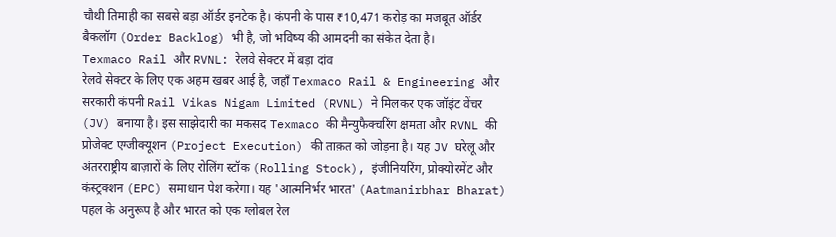चौथी तिमाही का सबसे बड़ा ऑर्डर इनटेक है। कंपनी के पास ₹10,471 करोड़ का मजबूत ऑर्डर बैकलॉग (Order Backlog) भी है, जो भविष्य की आमदनी का संकेत देता है।
Texmaco Rail और RVNL: रेलवे सेक्टर में बड़ा दांव
रेलवे सेक्टर के लिए एक अहम खबर आई है, जहाँ Texmaco Rail & Engineering और सरकारी कंपनी Rail Vikas Nigam Limited (RVNL) ने मिलकर एक जॉइंट वेंचर (JV) बनाया है। इस साझेदारी का मकसद Texmaco की मैन्युफैक्चरिंग क्षमता और RVNL की प्रोजेक्ट एग्जीक्यूशन (Project Execution) की ताक़त को जोड़ना है। यह JV घरेलू और अंतरराष्ट्रीय बाज़ारों के लिए रोलिंग स्टॉक (Rolling Stock), इंजीनियरिंग, प्रोक्योरमेंट और कंस्ट्रक्शन (EPC) समाधान पेश करेगा। यह 'आत्मनिर्भर भारत' (Aatmanirbhar Bharat) पहल के अनुरूप है और भारत को एक ग्लोबल रेल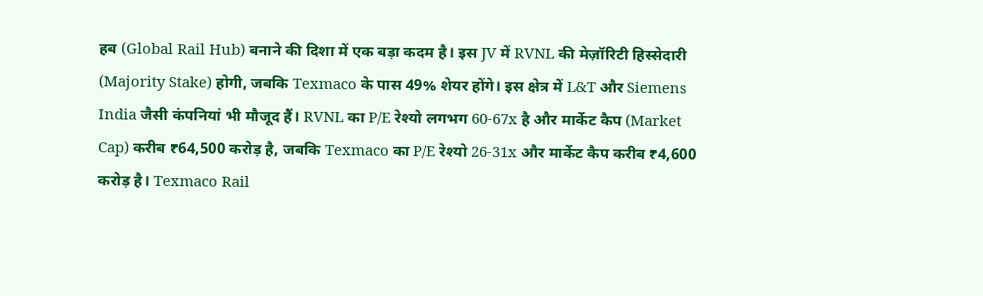हब (Global Rail Hub) बनाने की दिशा में एक बड़ा कदम है। इस JV में RVNL की मेज़ॉरिटी हिस्सेदारी (Majority Stake) होगी, जबकि Texmaco के पास 49% शेयर होंगे। इस क्षेत्र में L&T और Siemens India जैसी कंपनियां भी मौजूद हैं। RVNL का P/E रेश्यो लगभग 60-67x है और मार्केट कैप (Market Cap) करीब ₹64,500 करोड़ है, जबकि Texmaco का P/E रेश्यो 26-31x और मार्केट कैप करीब ₹4,600 करोड़ है। Texmaco Rail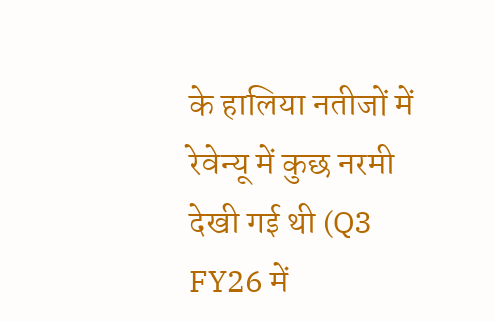के हालिया नतीजों में रेवेन्यू में कुछ नरमी देखी गई थी (Q3 FY26 में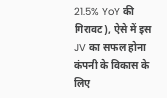21.5% YoY की गिरावट), ऐसे में इस JV का सफल होना कंपनी के विकास के लिए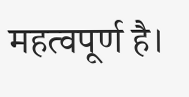महत्वपूर्ण है।